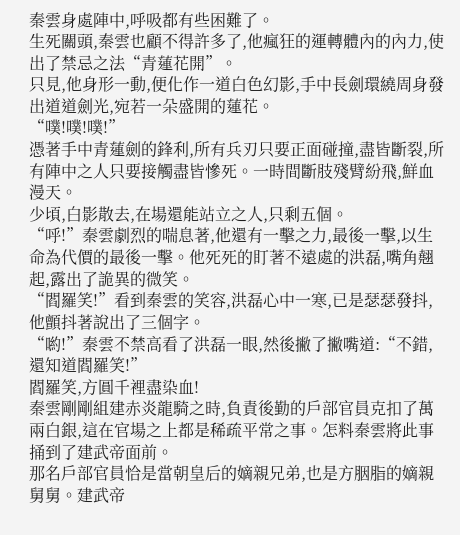秦雲身處陣中,呼吸都有些困難了。
生死關頭,秦雲也顧不得許多了,他瘋狂的運轉體內的內力,使出了禁忌之法“青蓮花開”。
只見,他身形一動,便化作一道白色幻影,手中長劍環繞周身發出道道劍光,宛若一朵盛開的蓮花。
“噗!噗!噗!”
憑著手中青蓮劍的鋒利,所有兵刃只要正面碰撞,盡皆斷裂,所有陣中之人只要接觸盡皆慘死。一時間斷肢殘臂紛飛,鮮血漫天。
少頃,白影散去,在場還能站立之人,只剩五個。
“呼!”秦雲劇烈的喘息著,他還有一擊之力,最後一擊,以生命為代價的最後一擊。他死死的盯著不遠處的洪磊,嘴角翹起,露出了詭異的微笑。
“閻羅笑!”看到秦雲的笑容,洪磊心中一寒,已是瑟瑟發抖,他顫抖著說出了三個字。
“喲!”秦雲不禁高看了洪磊一眼,然後撇了撇嘴道:“不錯,還知道閻羅笑!”
閻羅笑,方圓千裡盡染血!
秦雲剛剛組建赤炎龍騎之時,負責後勤的戶部官員克扣了萬兩白銀,這在官場之上都是稀疏平常之事。怎料秦雲將此事捅到了建武帝面前。
那名戶部官員恰是當朝皇后的嫡親兄弟,也是方胭脂的嫡親舅舅。建武帝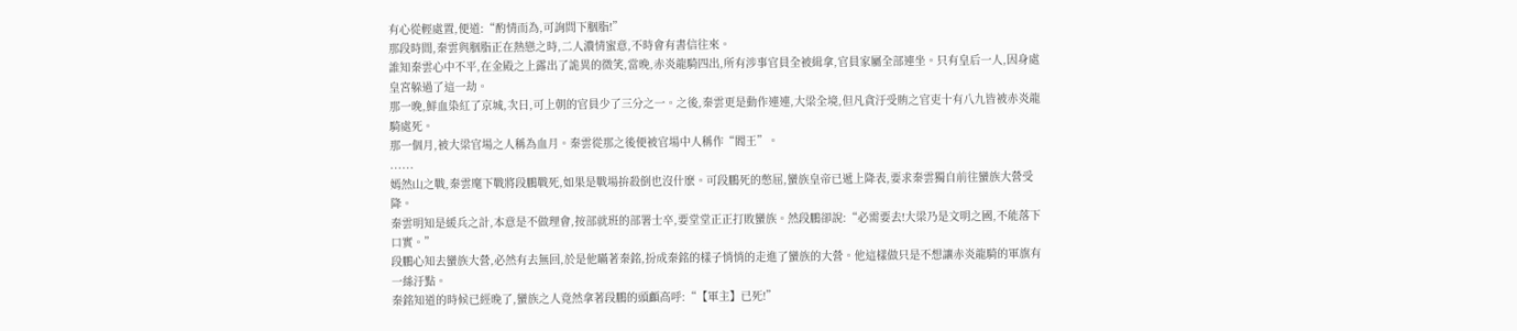有心從輕處置,便道:“酌情而為,可詢問下胭脂!”
那段時間,秦雲與胭脂正在熱戀之時,二人濃情蜜意,不時會有書信往來。
誰知秦雲心中不平,在金殿之上露出了詭異的微笑,當晚,赤炎龍騎四出,所有涉事官員全被緝拿,官員家屬全部連坐。只有皇后一人,因身處皇宮躲過了這一劫。
那一晚,鮮血染紅了京城,次日,可上朝的官員少了三分之一。之後,秦雲更是動作連連,大梁全境,但凡貪汙受賄之官吏十有八九皆被赤炎龍騎處死。
那一個月,被大梁官場之人稱為血月。秦雲從那之後便被官場中人稱作“閻王”。
......
嫣然山之戰,秦雲麾下戰將段鵬戰死,如果是戰場拚殺倒也沒什麽。可段鵬死的憋屈,蠻族皇帝已遞上降表,要求秦雲獨自前往蠻族大營受降。
秦雲明知是緩兵之計,本意是不做理會,按部就班的部署士卒,要堂堂正正打敗蠻族。然段鵬卻說:“必需要去!大梁乃是文明之國,不能落下口實。”
段鵬心知去蠻族大營,必然有去無回,於是他瞞著秦銘,扮成秦銘的樣子悄悄的走進了蠻族的大營。他這樣做只是不想讓赤炎龍騎的軍旗有一絲汙點。
秦銘知道的時候已經晚了,蠻族之人竟然拿著段鵬的頭顱高呼:“【軍主】已死!”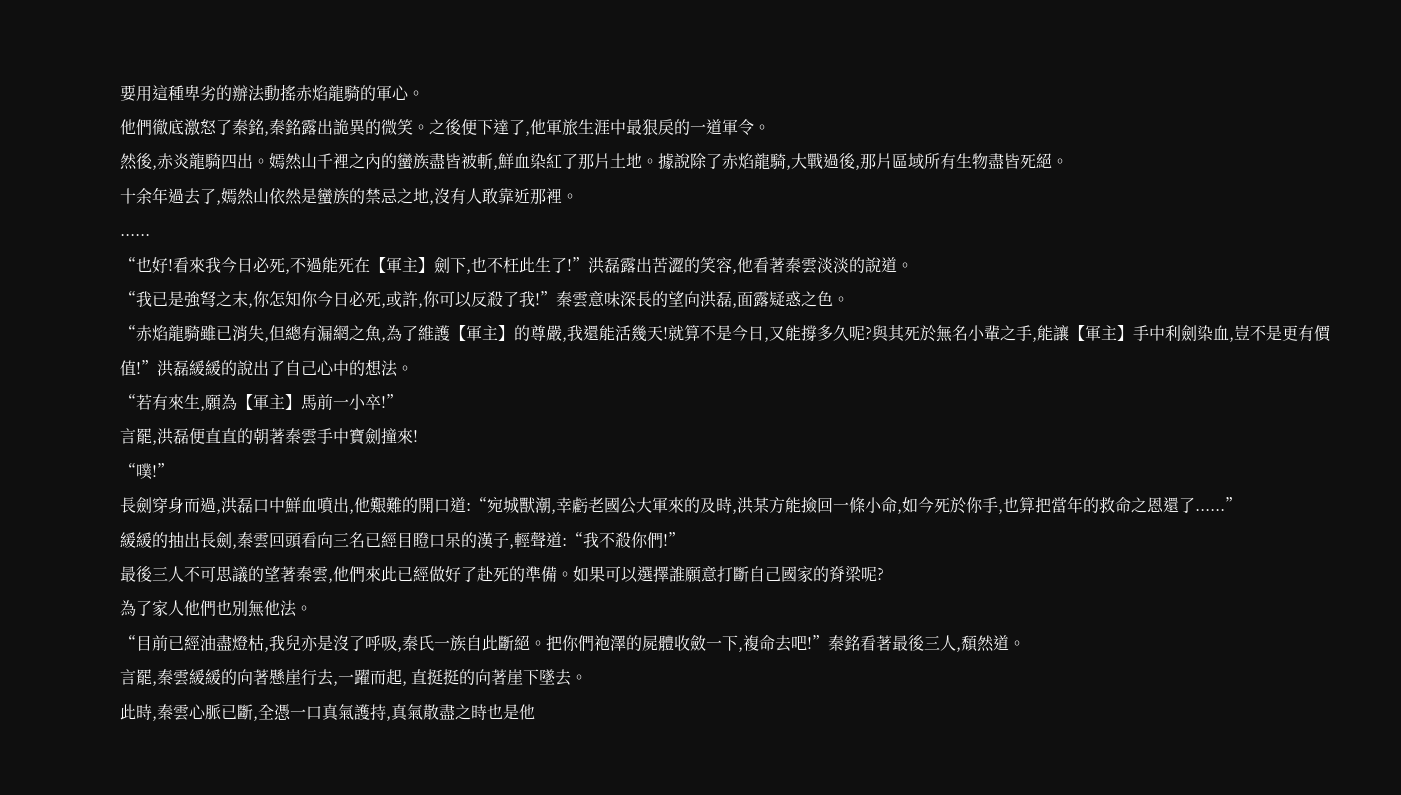要用這種卑劣的辦法動搖赤焰龍騎的軍心。
他們徹底激怒了秦銘,秦銘露出詭異的微笑。之後便下達了,他軍旅生涯中最狠戾的一道軍令。
然後,赤炎龍騎四出。嫣然山千裡之內的蠻族盡皆被斬,鮮血染紅了那片土地。據說除了赤焰龍騎,大戰過後,那片區域所有生物盡皆死絕。
十余年過去了,嫣然山依然是蠻族的禁忌之地,沒有人敢靠近那裡。
......
“也好!看來我今日必死,不過能死在【軍主】劍下,也不枉此生了!”洪磊露出苦澀的笑容,他看著秦雲淡淡的說道。
“我已是強弩之末,你怎知你今日必死,或許,你可以反殺了我!”秦雲意味深長的望向洪磊,面露疑惑之色。
“赤焰龍騎雖已消失,但總有漏網之魚,為了維護【軍主】的尊嚴,我還能活幾天!就算不是今日,又能撐多久呢?與其死於無名小輩之手,能讓【軍主】手中利劍染血,豈不是更有價值!”洪磊緩緩的說出了自己心中的想法。
“若有來生,願為【軍主】馬前一小卒!”
言罷,洪磊便直直的朝著秦雲手中寶劍撞來!
“噗!”
長劍穿身而過,洪磊口中鮮血噴出,他艱難的開口道:“宛城獸潮,幸虧老國公大軍來的及時,洪某方能撿回一條小命,如今死於你手,也算把當年的救命之恩還了......”
緩緩的抽出長劍,秦雲回頭看向三名已經目瞪口呆的漢子,輕聲道:“我不殺你們!”
最後三人不可思議的望著秦雲,他們來此已經做好了赴死的準備。如果可以選擇誰願意打斷自己國家的脊梁呢?
為了家人他們也別無他法。
“目前已經油盡燈枯,我兒亦是沒了呼吸,秦氏一族自此斷絕。把你們袍澤的屍體收斂一下,複命去吧!”秦銘看著最後三人,頹然道。
言罷,秦雲緩緩的向著懸崖行去,一躍而起, 直挺挺的向著崖下墜去。
此時,秦雲心脈已斷,全憑一口真氣護持,真氣散盡之時也是他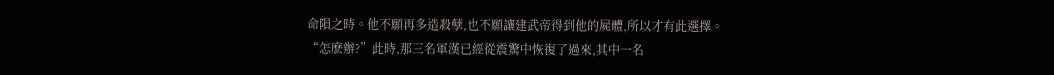命隕之時。他不願再多造殺孽,也不願讓建武帝得到他的屍體,所以才有此選擇。
“怎麽辦?”此時,那三名軍漢已經從震驚中恢復了過來,其中一名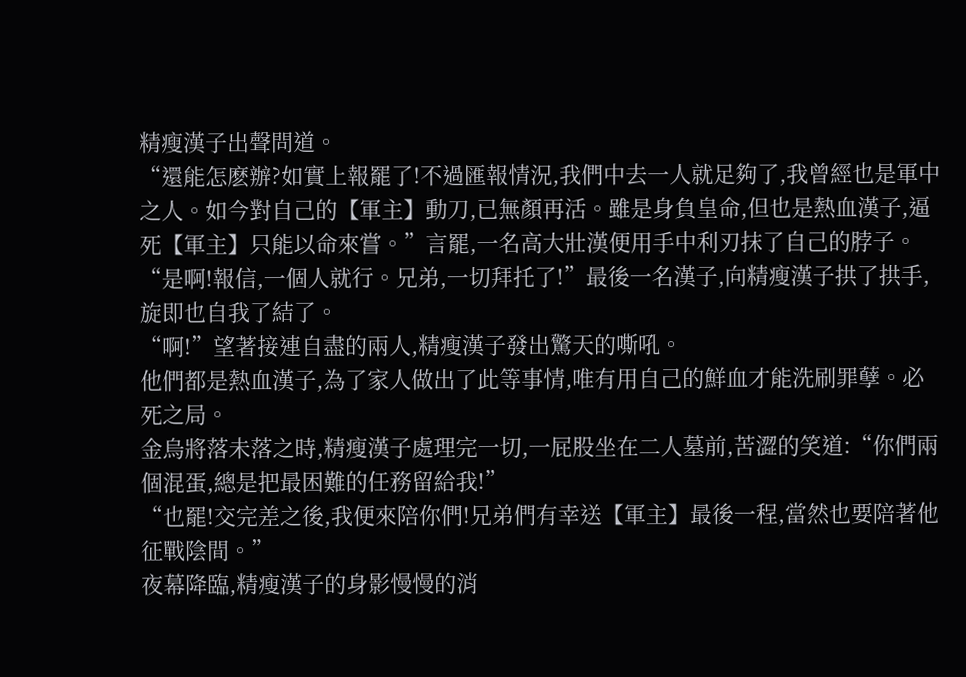精瘦漢子出聲問道。
“還能怎麽辦?如實上報罷了!不過匯報情況,我們中去一人就足夠了,我曾經也是軍中之人。如今對自己的【軍主】動刀,已無顏再活。雖是身負皇命,但也是熱血漢子,逼死【軍主】只能以命來嘗。”言罷,一名高大壯漢便用手中利刃抹了自己的脖子。
“是啊!報信,一個人就行。兄弟,一切拜托了!”最後一名漢子,向精瘦漢子拱了拱手,旋即也自我了結了。
“啊!”望著接連自盡的兩人,精瘦漢子發出驚天的嘶吼。
他們都是熱血漢子,為了家人做出了此等事情,唯有用自己的鮮血才能洗刷罪孽。必死之局。
金烏將落未落之時,精瘦漢子處理完一切,一屁股坐在二人墓前,苦澀的笑道:“你們兩個混蛋,總是把最困難的任務留給我!”
“也罷!交完差之後,我便來陪你們!兄弟們有幸送【軍主】最後一程,當然也要陪著他征戰陰間。”
夜幕降臨,精瘦漢子的身影慢慢的消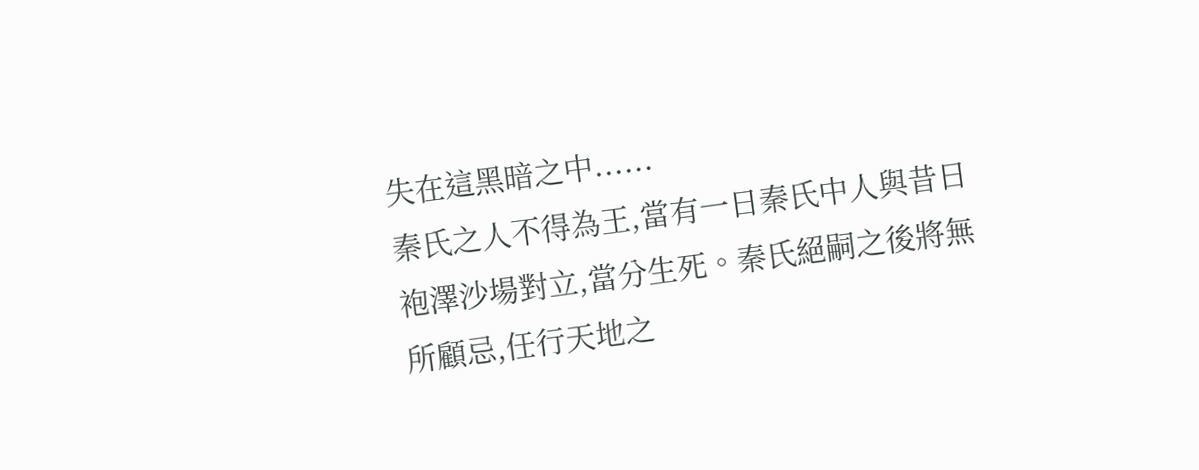失在這黑暗之中......
秦氏之人不得為王,當有一日秦氏中人與昔日袍澤沙場對立,當分生死。秦氏絕嗣之後將無所顧忌,任行天地之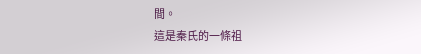間。
這是秦氏的一條祖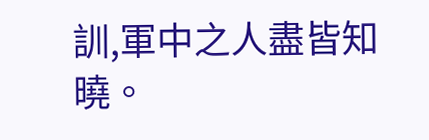訓,軍中之人盡皆知曉。